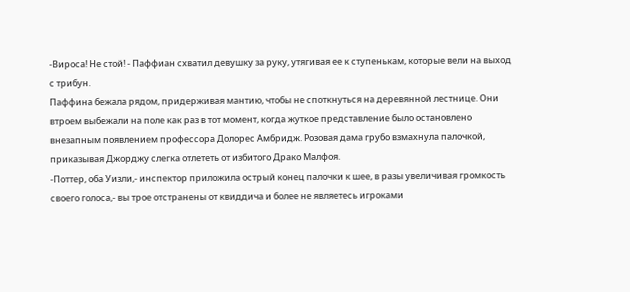-Вироса! Не стой! - Паффиан схватил девушку за руку, утягивая ее к ступенькам, которые вели на выход с трибун.
Паффина бежала рядом, придерживая мантию, чтобы не споткнуться на деревянной лестнице. Они втроем выбежали на поле как раз в тот момент, когда жуткое представление было остановлено внезапным появлением профессора Долорес Амбридж. Розовая дама грубо взмахнула палочкой, приказывая Джорджу слегка отлететь от избитого Драко Малфоя.
-Поттер, оба Уизли,- инспектор приложила острый конец палочки к шее, в разы увеличивая громкость своего голоса,- вы трое отстранены от квиддича и более не являетесь игроками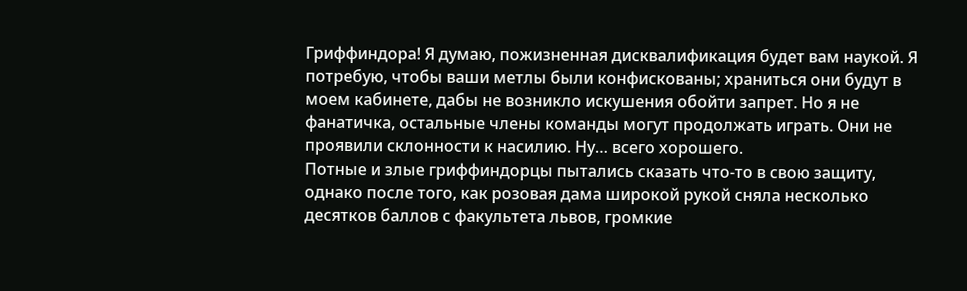Гриффиндора! Я думаю, пожизненная дисквалификация будет вам наукой. Я потребую, чтобы ваши метлы были конфискованы; храниться они будут в моем кабинете, дабы не возникло искушения обойти запрет. Но я не фанатичка, остальные члены команды могут продолжать играть. Они не проявили склонности к насилию. Ну… всего хорошего.
Потные и злые гриффиндорцы пытались сказать что-то в свою защиту, однако после того, как розовая дама широкой рукой сняла несколько десятков баллов с факультета львов, громкие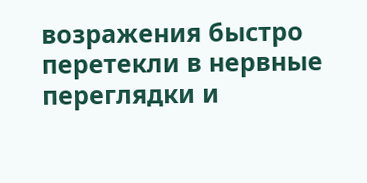возражения быстро перетекли в нервные переглядки и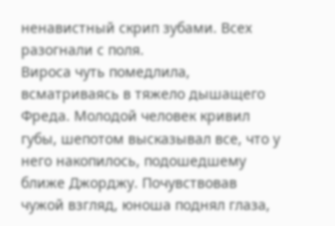ненавистный скрип зубами. Всех разогнали с поля.
Вироса чуть помедлила, всматриваясь в тяжело дышащего Фреда. Молодой человек кривил губы, шепотом высказывал все, что у него накопилось, подошедшему ближе Джорджу. Почувствовав чужой взгляд, юноша поднял глаза,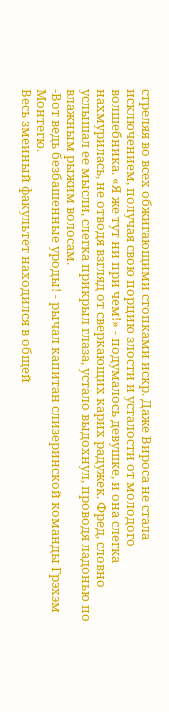стреляя во всех обжигающими стопками искр. Даже Вироса не стала исключением, получая свою порцию злости и усталости от молодого волшебника. «Я же тут ни при чем!» - подумалось девушке, и она слегка нахмурилась, не отводя взгляд от сверкающих карих радужек. Фред, словно услышал ее мысли, слегка прикрыл глаза, устало выдохнул, проводя ладонью по влажным рыжим волосам.
-Вот ведь безбашенные уроды! - рычал капитан слизеринской команды Грэхэм Монтегю.
Весь змеиный факультет находился в общей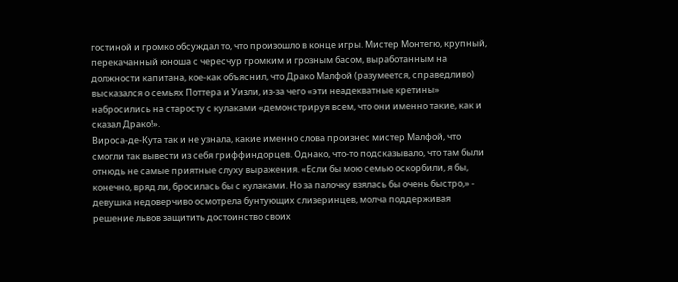гостиной и громко обсуждал то, что произошло в конце игры. Мистер Монтегю, крупный, перекачанный юноша с чересчур громким и грозным басом, выработанным на должности капитана, кое-как объяснил, что Драко Малфой (разумеется, справедливо) высказался о семьях Поттера и Уизли, из-за чего «эти неадекватные кретины» набросились на старосту с кулаками «демонстрируя всем, что они именно такие, как и сказал Драко!».
Вироса-де-Кута так и не узнала, какие именно слова произнес мистер Малфой, что смогли так вывести из себя гриффиндорцев. Однако, что-то подсказывало, что там были отнюдь не самые приятные слуху выражения. «Если бы мою семью оскорбили, я бы, конечно, вряд ли, бросилась бы с кулаками. Но за палочку взялась бы очень быстро,» - девушка недоверчиво осмотрела бунтующих слизеринцев, молча поддерживая решение львов защитить достоинство своих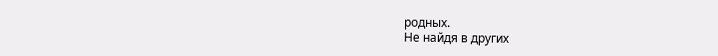родных.
Не найдя в других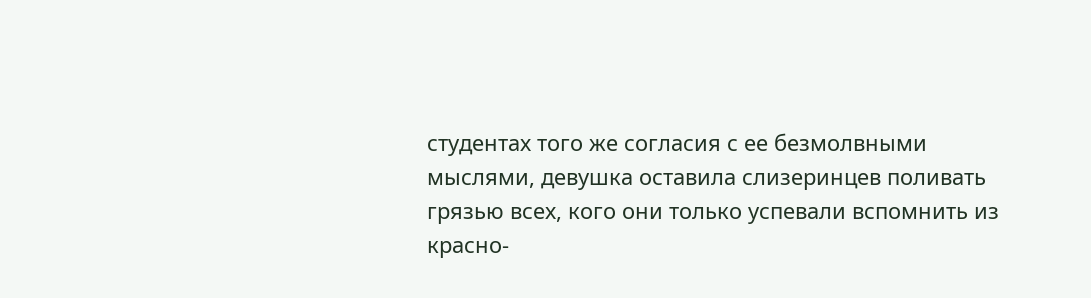студентах того же согласия с ее безмолвными мыслями, девушка оставила слизеринцев поливать грязью всех, кого они только успевали вспомнить из красно-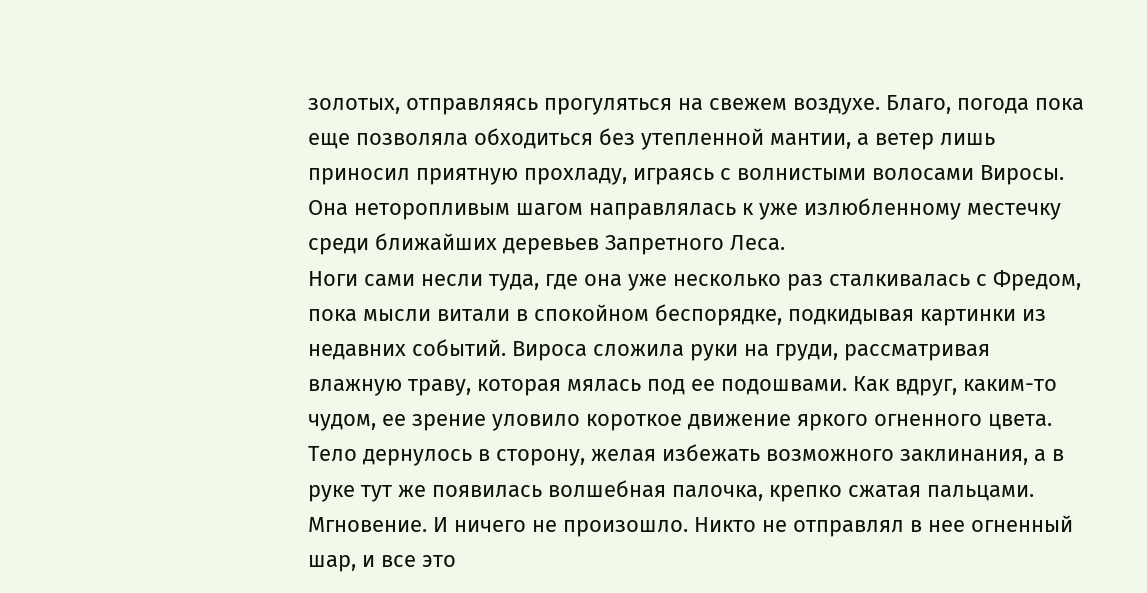золотых, отправляясь прогуляться на свежем воздухе. Благо, погода пока еще позволяла обходиться без утепленной мантии, а ветер лишь приносил приятную прохладу, играясь с волнистыми волосами Виросы. Она неторопливым шагом направлялась к уже излюбленному местечку среди ближайших деревьев Запретного Леса.
Ноги сами несли туда, где она уже несколько раз сталкивалась с Фредом, пока мысли витали в спокойном беспорядке, подкидывая картинки из недавних событий. Вироса сложила руки на груди, рассматривая влажную траву, которая мялась под ее подошвами. Как вдруг, каким-то чудом, ее зрение уловило короткое движение яркого огненного цвета. Тело дернулось в сторону, желая избежать возможного заклинания, а в руке тут же появилась волшебная палочка, крепко сжатая пальцами. Мгновение. И ничего не произошло. Никто не отправлял в нее огненный шар, и все это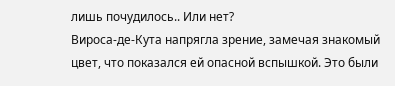лишь почудилось.. Или нет?
Вироса-де-Кута напрягла зрение, замечая знакомый цвет, что показался ей опасной вспышкой. Это были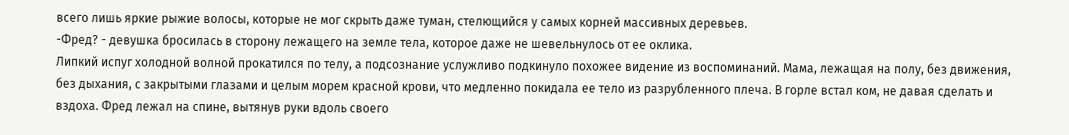всего лишь яркие рыжие волосы, которые не мог скрыть даже туман, стелющийся у самых корней массивных деревьев.
-Фред? - девушка бросилась в сторону лежащего на земле тела, которое даже не шевельнулось от ее оклика.
Липкий испуг холодной волной прокатился по телу, а подсознание услужливо подкинуло похожее видение из воспоминаний. Мама, лежащая на полу, без движения, без дыхания, с закрытыми глазами и целым морем красной крови, что медленно покидала ее тело из разрубленного плеча. В горле встал ком, не давая сделать и вздоха. Фред лежал на спине, вытянув руки вдоль своего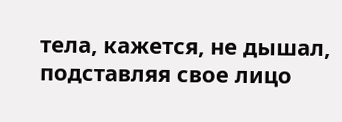тела, кажется, не дышал, подставляя свое лицо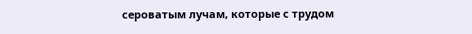сероватым лучам, которые с трудом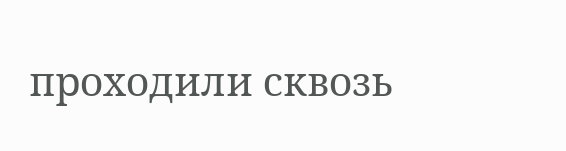проходили сквозь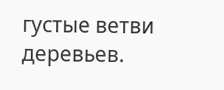густые ветви деревьев.